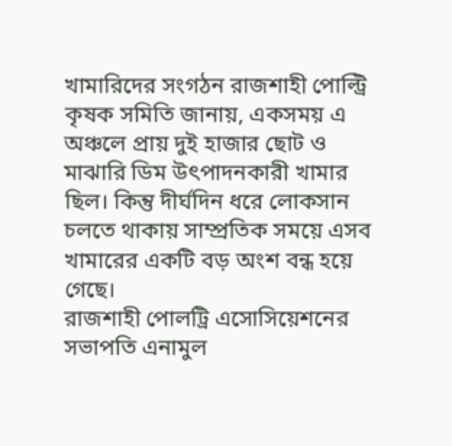খামারিদের সংগঠন রাজশাহী পোল্ট্রি কৃষক সমিতি জানায়, একসময় এ অঞ্চলে প্রায় দুই হাজার ছোট ও মাঝারি ডিম উৎপাদনকারী খামার ছিল। কিন্তু দীর্ঘদিন ধরে লোকসান চলতে থাকায় সাম্প্রতিক সময়ে এসব খামারের একটি বড় অংশ বন্ধ হয়ে গেছে।
রাজশাহী পোলট্রি এসোসিয়েশনের সভাপতি এনামুল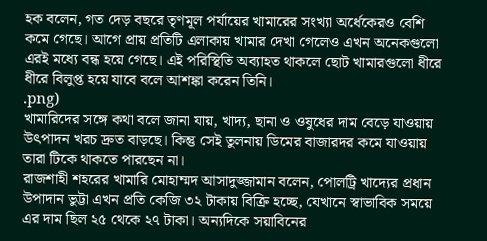হক বলেন, গত দেড় বছরে তৃণমূল পর্যায়ের খামারের সংখ্যা অর্ধেকেরও বেশি কমে গেছে। আগে প্রায় প্রতিটি এলাকায় খামার দেখা গেলেও এখন অনেকগুলো এরই মধ্যে বন্ধ হয়ে গেছে। এই পরিস্থিতি অব্যাহত থাকলে ছোট খামারগুলো ধীরে ধীরে বিলুপ্ত হয়ে যাবে বলে আশঙ্কা করেন তিনি।
.png)
খামারিদের সঙ্গে কথা বলে জানা যায়, খাদ্য, ছানা ও ওষুধের দাম বেড়ে যাওয়ায় উৎপাদন খরচ দ্রুত বাড়ছে। কিন্তু সেই তুলনায় ডিমের বাজারদর কমে যাওয়ায় তারা টিকে থাকতে পারছেন না।
রাজশাহী শহরের খামারি মোহাম্মদ আসাদুজ্জামান বলেন, পোলট্রি খাদ্যের প্রধান উপাদান ভুট্টা এখন প্রতি কেজি ৩২ টাকায় বিক্রি হচ্ছে, যেখানে স্বাভাবিক সময়ে এর দাম ছিল ২৫ থেকে ২৭ টাকা। অন্যদিকে সয়াবিনের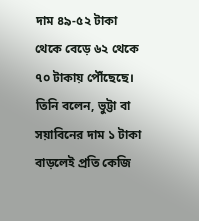দাম ৪৯-৫২ টাকা থেকে বেড়ে ৬২ থেকে ৭০ টাকায় পৌঁছেছে।
তিনি বলেন, ভুট্টা বা সয়াবিনের দাম ১ টাকা বাড়লেই প্রতি কেজি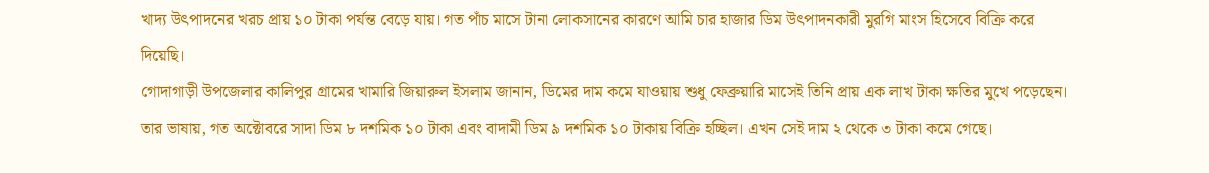খাদ্য উৎপাদনের খরচ প্রায় ১০ টাকা পর্যন্ত বেড়ে যায়। গত পাঁচ মাসে টানা লোকসানের কারণে আমি চার হাজার ডিম উৎপাদনকারী মুরগি মাংস হিসেবে বিক্রি করে দিয়েছি।
গোদাগাড়ী উপজেলার কালিপুর গ্রামের খামারি জিয়ারুল ইসলাম জানান, ডিমের দাম কমে যাওয়ায় শুধু ফেব্রুয়ারি মাসেই তিনি প্রায় এক লাখ টাকা ক্ষতির মুখে পড়েছেন। তার ভাষায়, গত অক্টোবরে সাদা ডিম ৮ দশমিক ১০ টাকা এবং বাদামী ডিম ৯ দশমিক ১০ টাকায় বিক্রি হচ্ছিল। এখন সেই দাম ২ থেকে ৩ টাকা কমে গেছে।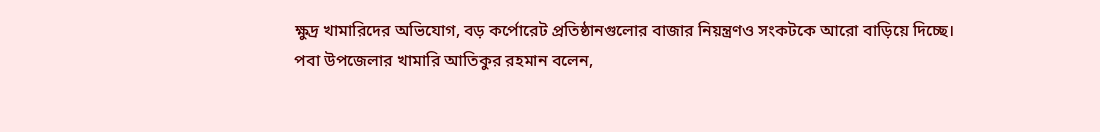ক্ষুদ্র খামারিদের অভিযোগ, বড় কর্পোরেট প্রতিষ্ঠানগুলোর বাজার নিয়ন্ত্রণও সংকটকে আরো বাড়িয়ে দিচ্ছে।
পবা উপজেলার খামারি আতিকুর রহমান বলেন,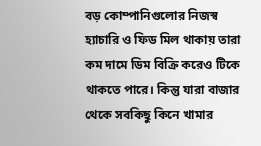বড় কোম্পানিগুলোর নিজস্ব হ্যাচারি ও ফিড মিল থাকায় তারা কম দামে ডিম বিক্রি করেও টিকে থাকতে পারে। কিন্তু যারা বাজার থেকে সবকিছু কিনে খামার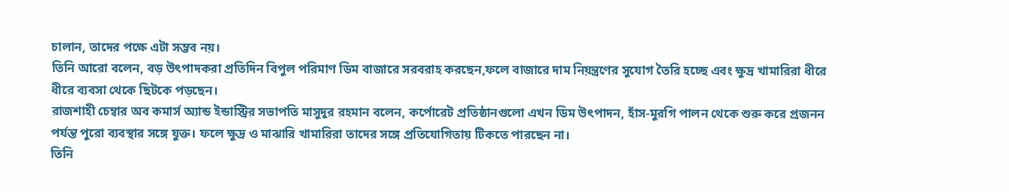চালান, তাদের পক্ষে এটা সম্ভব নয়।
তিনি আরো বলেন, বড় উৎপাদকরা প্রতিদিন বিপুল পরিমাণ ডিম বাজারে সরবরাহ করছেন,ফলে বাজারে দাম নিয়ন্ত্রণের সুযোগ তৈরি হচ্ছে এবং ক্ষুদ্র খামারিরা ধীরে ধীরে ব্যবসা থেকে ছিটকে পড়ছেন।
রাজশাহী চেম্বার অব কমার্স অ্যান্ড ইন্ডাস্ট্রির সভাপতি মাসুদুর রহমান বলেন, কর্পোরেট প্রতিষ্ঠানগুলো এখন ডিম উৎপাদন, হাঁস-মুরগি পালন থেকে শুরু করে প্রজনন পর্যন্ত পুরো ব্যবস্থার সঙ্গে যুক্ত। ফলে ক্ষুদ্র ও মাঝারি খামারিরা তাদের সঙ্গে প্রতিযোগিতায় টিকতে পারছেন না।
তিনি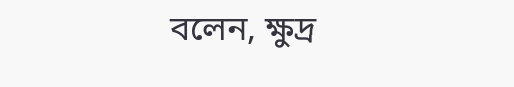বলেন, ক্ষুদ্র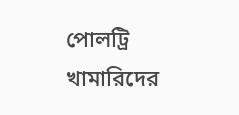পোলট্রি খামারিদের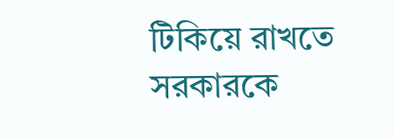টিকিয়ে রাখতে সরকারকে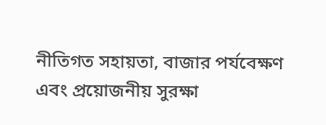নীতিগত সহায়তা, বাজার পর্যবেক্ষণ এবং প্রয়োজনীয় সুরক্ষা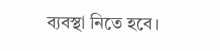ব্যবস্থা নিতে হবে।